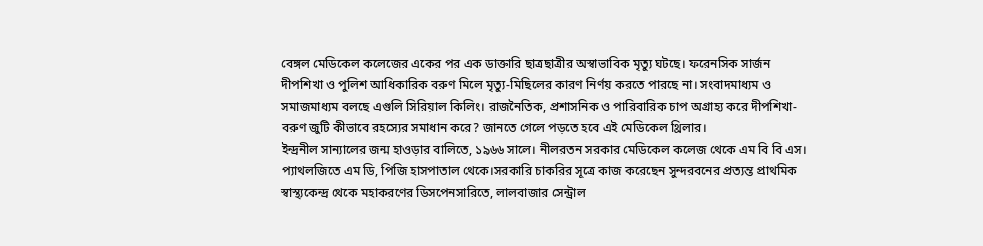বেঙ্গল মেডিকেল কলেজের একের পর এক ডাক্তারি ছাত্রছাত্রীর অস্বাভাবিক মৃত্যু ঘটছে। ফরেনসিক সার্জন দীপশিখা ও পুলিশ আধিকারিক বরুণ মিলে মৃত্যু-মিছিলের কারণ নির্ণয় করতে পারছে না। সংবাদমাধ্যম ও সমাজমাধ্যম বলছে এগুলি সিরিয়াল কিলিং। রাজনৈতিক, প্রশাসনিক ও পারিবারিক চাপ অগ্রাহ্য করে দীপশিখা-বরুণ জুটি কীভাবে রহস্যের সমাধান করে? জানতে গেলে পড়তে হবে এই মেডিকেল থ্রিলার।
ইন্দ্রনীল সান্যালের জন্ম হাওড়ার বালিতে, ১৯৬৬ সালে। নীলরতন সরকার মেডিকেল কলেজ থেকে এম বি বি এস। প্যাথলজিতে এম ডি, পিজি হাসপাতাল থেকে।সরকারি চাকরির সূত্রে কাজ করেছেন সুন্দরবনের প্রত্যন্ত প্রাথমিক স্বাস্থ্যকেন্দ্র থেকে মহাকরণের ডিসপেনসারিতে, লালবাজার সেন্ট্রাল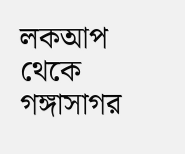লকআপ থেকে গঙ্গাসাগর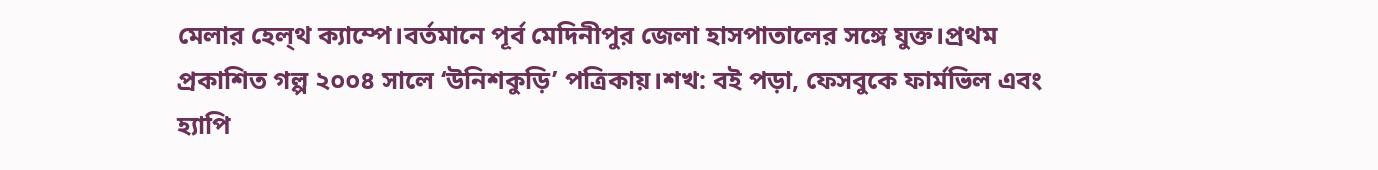মেলার হেল্থ ক্যাম্পে।বর্তমানে পূর্ব মেদিনীপুর জেলা হাসপাতালের সঙ্গে যুক্ত।প্রথম প্রকাশিত গল্প ২০০৪ সালে ‘উনিশকুড়ি’ পত্রিকায়।শখ: বই পড়া, ফেসবুকে ফার্মভিল এবং হ্যাপি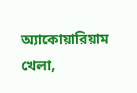অ্যাকোয়ারিয়াম খেলা,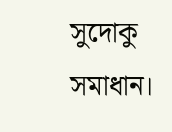সুদোকু সমাধান।